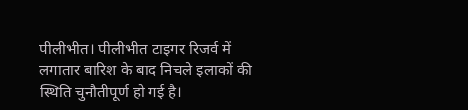पीलीभीत। पीलीभीत टाइगर रिजर्व में लगातार बारिश के बाद निचले इलाकों की स्थिति चुनौतीपूर्ण हो गई है।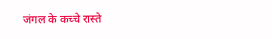जंगल के कच्चे रास्ते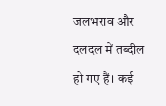जलभराव और दलदल में तब्दील हो गए हैं। कई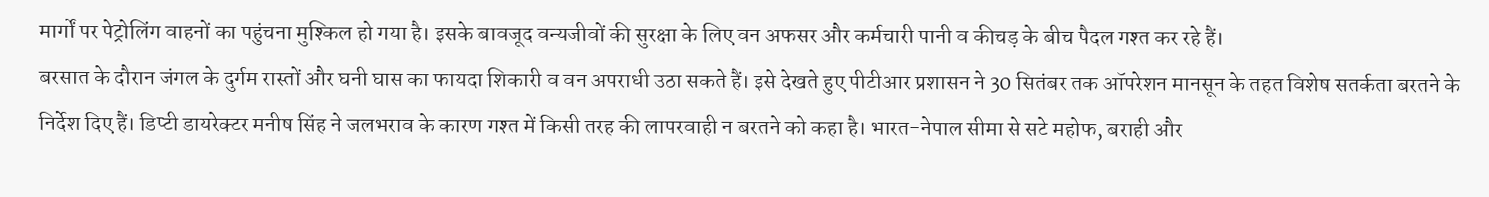मार्गों पर पेट्रोलिंग वाहनों का पहुंचना मुश्किल हो गया है। इसके बावजूद वन्यजीवों की सुरक्षा के लिए वन अफसर और कर्मचारी पानी व कीचड़ के बीच पैदल गश्त कर रहे हैं।
बरसात के दौरान जंगल के दुर्गम रास्तों और घनी घास का फायदा शिकारी व वन अपराधी उठा सकते हैं। इसे देखते हुए पीटीआर प्रशासन ने 30 सितंबर तक ऑपरेशन मानसून के तहत विशेष सतर्कता बरतने के निर्देश दिए हैं। डिप्टी डायरेक्टर मनीष सिंह ने जलभराव के कारण गश्त में किसी तरह की लापरवाही न बरतने को कहा है। भारत-नेपाल सीमा से सटे महोफ, बराही और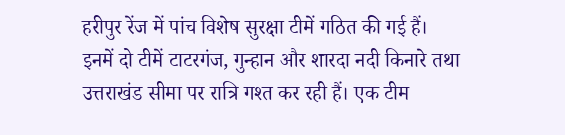हरीपुर रेंज में पांच विशेष सुरक्षा टीमें गठित की गई हैं।
इनमें दो टीमें टाटरगंज, गुन्हान और शारदा नदी किनारे तथा उत्तराखंड सीमा पर रात्रि गश्त कर रही हैं। एक टीम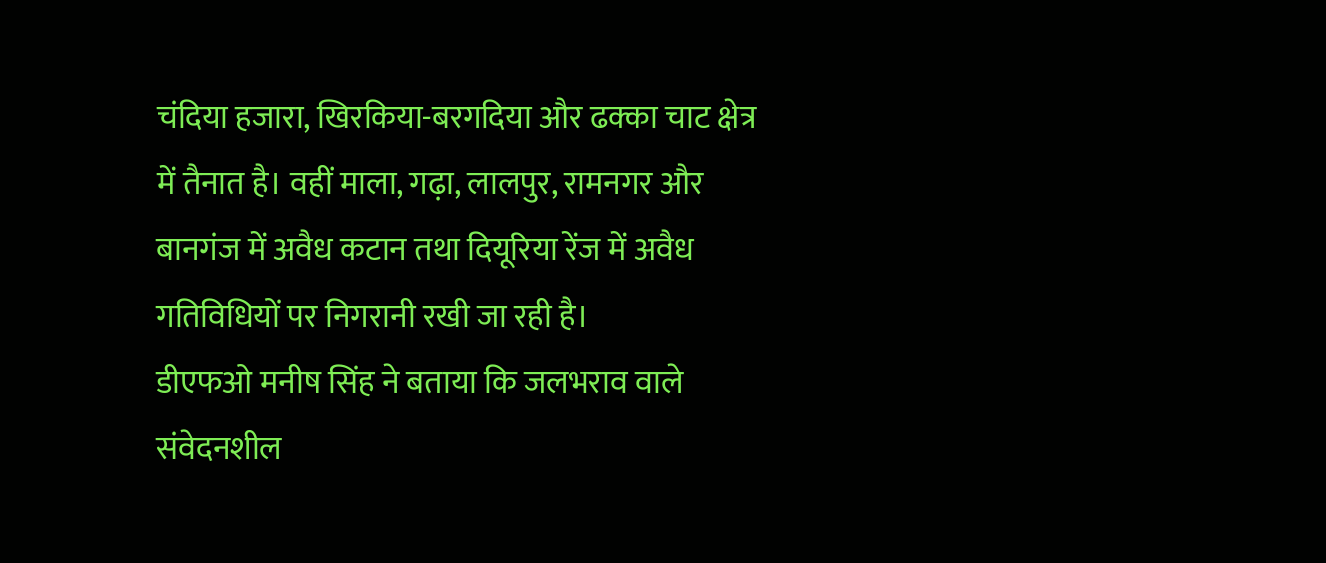चंदिया हजारा, खिरकिया-बरगदिया और ढक्का चाट क्षेत्र में तैनात है। वहीं माला, गढ़ा, लालपुर, रामनगर और बानगंज में अवैध कटान तथा दियूरिया रेंज में अवैध गतिविधियों पर निगरानी रखी जा रही है।
डीएफओ मनीष सिंह ने बताया कि जलभराव वाले संवेदनशील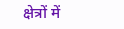क्षेत्रों में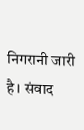निगरानी जारी है। संवाद